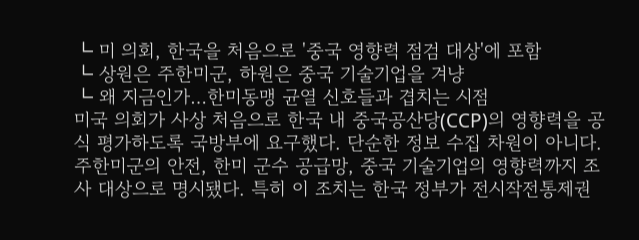┗ 미 의회, 한국을 처음으로 '중국 영향력 점검 대상'에 포함
┗ 상원은 주한미군, 하원은 중국 기술기업을 겨냥
┗ 왜 지금인가…한미동맹 균열 신호들과 겹치는 시점
미국 의회가 사상 처음으로 한국 내 중국공산당(CCP)의 영향력을 공식 평가하도록 국방부에 요구했다. 단순한 정보 수집 차원이 아니다. 주한미군의 안전, 한미 군수 공급망, 중국 기술기업의 영향력까지 조사 대상으로 명시됐다. 특히 이 조치는 한국 정부가 전시작전통제권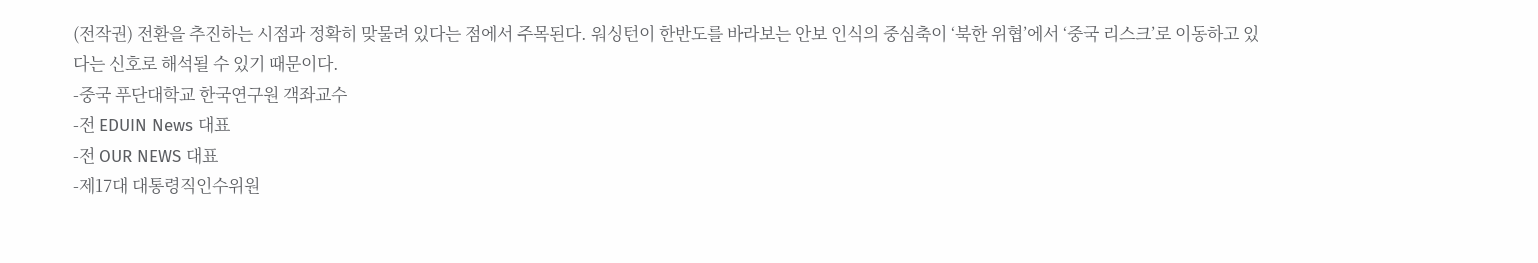(전작권) 전환을 추진하는 시점과 정확히 맞물려 있다는 점에서 주목된다. 워싱턴이 한반도를 바라보는 안보 인식의 중심축이 ‘북한 위협’에서 ‘중국 리스크’로 이동하고 있다는 신호로 해석될 수 있기 때문이다.
-중국 푸단대학교 한국연구원 객좌교수
-전 EDUIN News 대표
-전 OUR NEWS 대표
-제17대 대통령직인수위원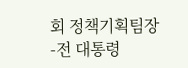회 정책기획팀장
-전 대통령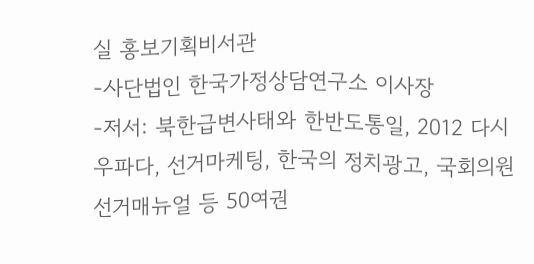실 홍보기획비서관
-사단법인 한국가정상담연구소 이사장
-저서: 북한급변사태와 한반도통일, 2012 다시우파다, 선거마케팅, 한국의 정치광고, 국회의원 선거매뉴얼 등 50여권